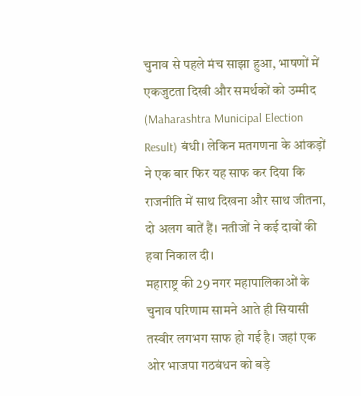चुनाव से पहले मंच साझा हुआ, भाषणों में एकजुटता दिखी और समर्थकों को उम्मीद (Maharashtra Municipal Election Result) बंधी। लेकिन मतगणना के आंकड़ों ने एक बार फिर यह साफ कर दिया कि राजनीति में साथ दिखना और साथ जीतना, दो अलग बातें हैं। नतीजों ने कई दावों की हवा निकाल दी।
महाराष्ट्र की 29 नगर महापालिकाओं के चुनाव परिणाम सामने आते ही सियासी तस्वीर लगभग साफ हो गई है। जहां एक ओर भाजपा गठबंधन को बड़े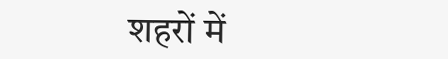शहरों में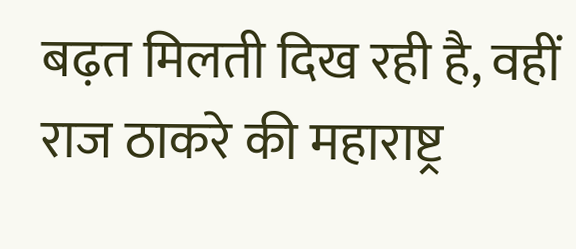बढ़त मिलती दिख रही है, वहीं राज ठाकरे की महाराष्ट्र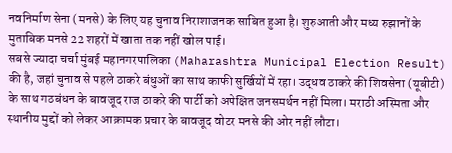नवनिर्माण सेना (मनसे) के लिए यह चुनाव निराशाजनक साबित हुआ है। शुरुआती और मध्य रुझानों के मुताबिक मनसे 22 शहरों में खाता तक नहीं खोल पाई।
सबसे ज्यादा चर्चा मुंबई महानगरपालिका (Maharashtra Municipal Election Result) की है, जहां चुनाव से पहले ठाकरे बंधुओं का साथ काफी सुर्खियों में रहा। उद्धव ठाकरे की शिवसेना (यूबीटी) के साथ गठबंधन के बावजूद राज ठाकरे की पार्टी को अपेक्षित जनसमर्थन नहीं मिला। मराठी अस्मिता और स्थानीय मुद्दों को लेकर आक्रामक प्रचार के बावजूद वोटर मनसे की ओर नहीं लौटा।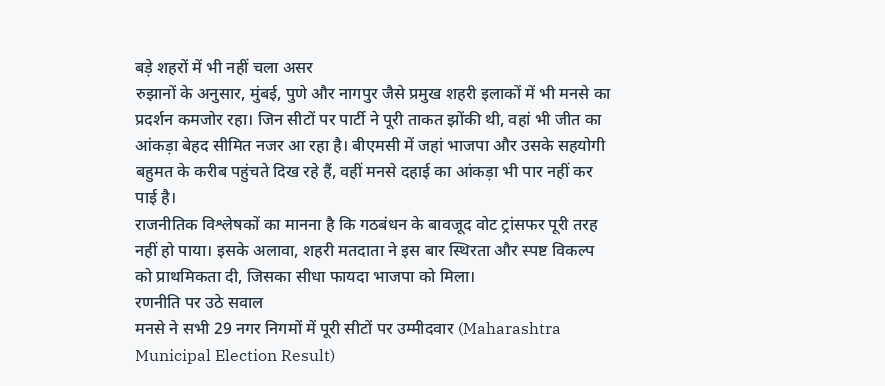बड़े शहरों में भी नहीं चला असर
रुझानों के अनुसार, मुंबई, पुणे और नागपुर जैसे प्रमुख शहरी इलाकों में भी मनसे का प्रदर्शन कमजोर रहा। जिन सीटों पर पार्टी ने पूरी ताकत झोंकी थी, वहां भी जीत का आंकड़ा बेहद सीमित नजर आ रहा है। बीएमसी में जहां भाजपा और उसके सहयोगी बहुमत के करीब पहुंचते दिख रहे हैं, वहीं मनसे दहाई का आंकड़ा भी पार नहीं कर पाई है।
राजनीतिक विश्लेषकों का मानना है कि गठबंधन के बावजूद वोट ट्रांसफर पूरी तरह नहीं हो पाया। इसके अलावा, शहरी मतदाता ने इस बार स्थिरता और स्पष्ट विकल्प को प्राथमिकता दी, जिसका सीधा फायदा भाजपा को मिला।
रणनीति पर उठे सवाल
मनसे ने सभी 29 नगर निगमों में पूरी सीटों पर उम्मीदवार (Maharashtra Municipal Election Result)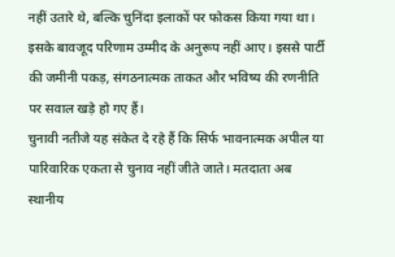नहीं उतारे थे, बल्कि चुनिंदा इलाकों पर फोकस किया गया था। इसके बावजूद परिणाम उम्मीद के अनुरूप नहीं आए। इससे पार्टी की जमीनी पकड़, संगठनात्मक ताकत और भविष्य की रणनीति पर सवाल खड़े हो गए हैं।
चुनावी नतीजे यह संकेत दे रहे हैं कि सिर्फ भावनात्मक अपील या पारिवारिक एकता से चुनाव नहीं जीते जाते। मतदाता अब स्थानीय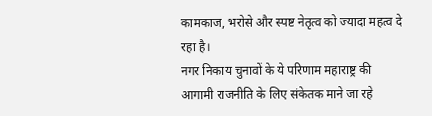कामकाज, भरोसे और स्पष्ट नेतृत्व को ज्यादा महत्व दे रहा है।
नगर निकाय चुनावों के ये परिणाम महाराष्ट्र की आगामी राजनीति के लिए संकेतक माने जा रहे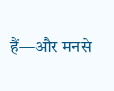हैं—और मनसे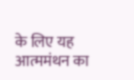के लिए यह आत्ममंथन का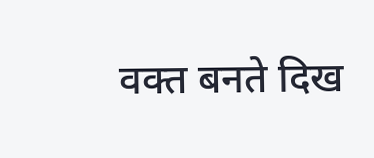वक्त बनते दिख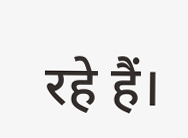रहे हैं।